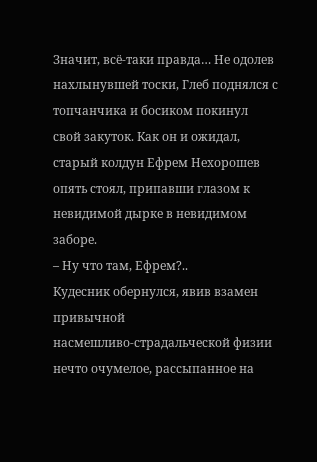Значит, всё‑таки правда… Не одолев нахлынувшей тоски, Глеб поднялся с топчанчика и босиком покинул свой закуток. Как он и ожидал, старый колдун Ефрем Нехорошев опять стоял, припавши глазом к невидимой дырке в невидимом заборе.
– Ну что там, Ефрем?..
Кудесник обернулся, явив взамен привычной насмешливо‑страдальческой физии нечто очумелое, рассыпанное на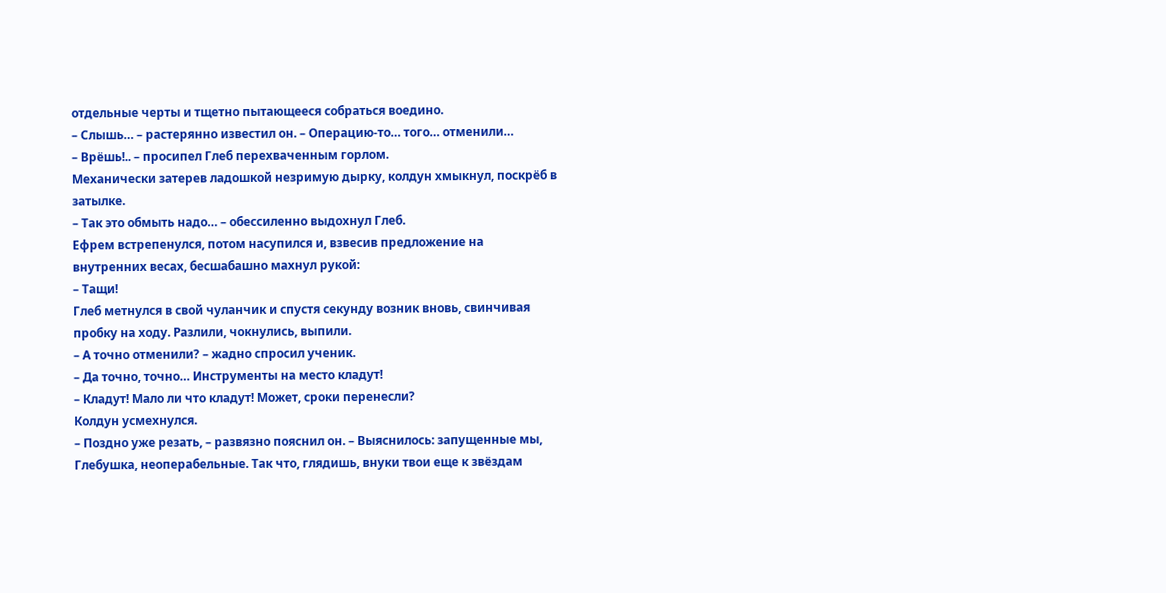отдельные черты и тщетно пытающееся собраться воедино.
– Слышь… – растерянно известил он. – Операцию‑то… того… отменили…
– Врёшь!.. – просипел Глеб перехваченным горлом.
Механически затерев ладошкой незримую дырку, колдун хмыкнул, поскрёб в затылке.
– Так это обмыть надо… – обессиленно выдохнул Глеб.
Ефрем встрепенулся, потом насупился и, взвесив предложение на внутренних весах, бесшабашно махнул рукой:
– Тащи!
Глеб метнулся в свой чуланчик и спустя секунду возник вновь, свинчивая пробку на ходу. Разлили, чокнулись, выпили.
– А точно отменили? – жадно спросил ученик.
– Да точно, точно… Инструменты на место кладут!
– Кладут! Мало ли что кладут! Может, сроки перенесли?
Колдун усмехнулся.
– Поздно уже резать, – развязно пояснил он. – Выяснилось: запущенные мы, Глебушка, неоперабельные. Так что, глядишь, внуки твои еще к звёздам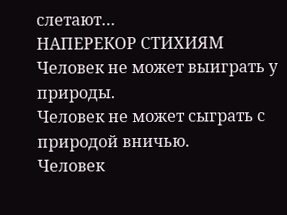слетают…
НАПЕРЕКОР СТИХИЯМ
Человек не может выиграть у природы.
Человек не может сыграть с природой вничью.
Человек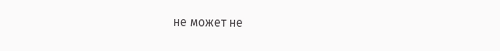не может не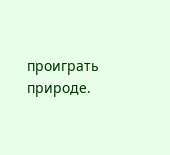проиграть природе.